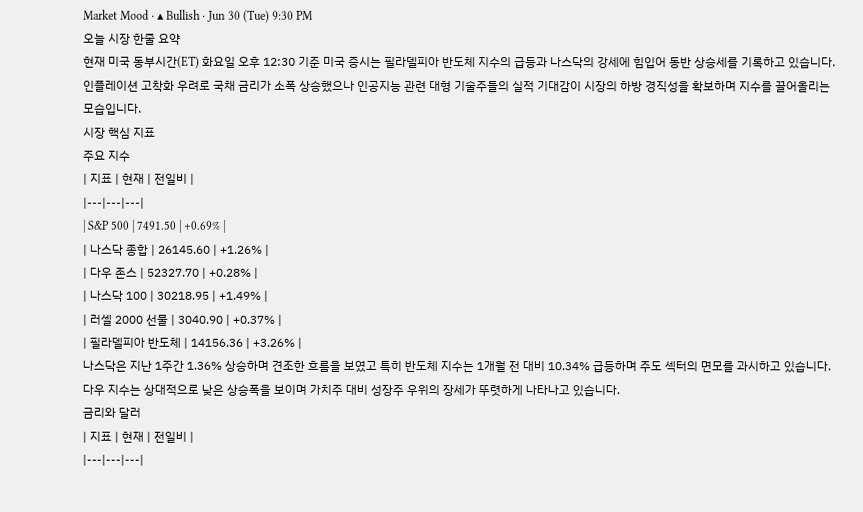Market Mood · ▴ Bullish · Jun 30 (Tue) 9:30 PM
오늘 시장 한줄 요약
현재 미국 동부시간(ET) 화요일 오후 12:30 기준 미국 증시는 필라델피아 반도체 지수의 급등과 나스닥의 강세에 힘입어 동반 상승세를 기록하고 있습니다. 인플레이션 고착화 우려로 국채 금리가 소폭 상승했으나 인공지능 관련 대형 기술주들의 실적 기대감이 시장의 하방 경직성을 확보하며 지수를 끌어올리는 모습입니다.
시장 핵심 지표
주요 지수
| 지표 | 현재 | 전일비 |
|---|---|---|
| S&P 500 | 7491.50 | +0.69% |
| 나스닥 종합 | 26145.60 | +1.26% |
| 다우 존스 | 52327.70 | +0.28% |
| 나스닥 100 | 30218.95 | +1.49% |
| 러셀 2000 선물 | 3040.90 | +0.37% |
| 필라델피아 반도체 | 14156.36 | +3.26% |
나스닥은 지난 1주간 1.36% 상승하며 견조한 흐름을 보였고 특히 반도체 지수는 1개월 전 대비 10.34% 급등하며 주도 섹터의 면모를 과시하고 있습니다. 다우 지수는 상대적으로 낮은 상승폭을 보이며 가치주 대비 성장주 우위의 장세가 뚜렷하게 나타나고 있습니다.
금리와 달러
| 지표 | 현재 | 전일비 |
|---|---|---|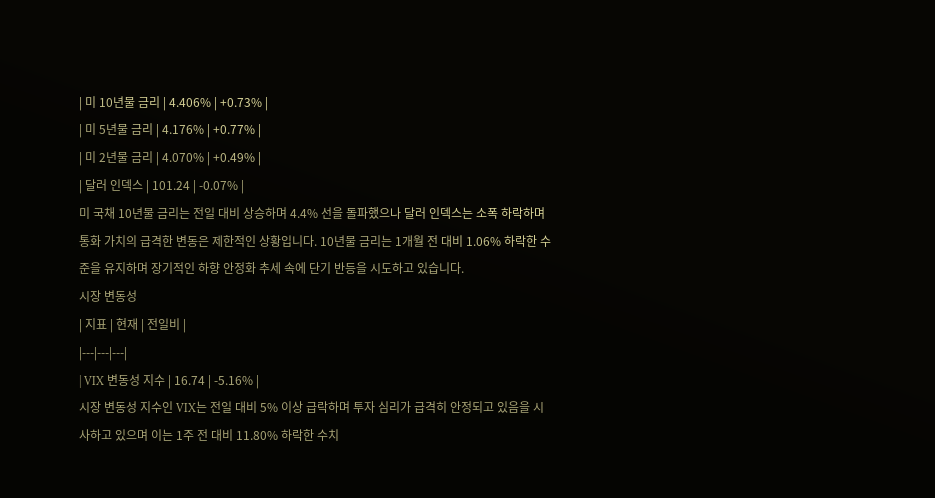| 미 10년물 금리 | 4.406% | +0.73% |
| 미 5년물 금리 | 4.176% | +0.77% |
| 미 2년물 금리 | 4.070% | +0.49% |
| 달러 인덱스 | 101.24 | -0.07% |
미 국채 10년물 금리는 전일 대비 상승하며 4.4% 선을 돌파했으나 달러 인덱스는 소폭 하락하며 통화 가치의 급격한 변동은 제한적인 상황입니다. 10년물 금리는 1개월 전 대비 1.06% 하락한 수준을 유지하며 장기적인 하향 안정화 추세 속에 단기 반등을 시도하고 있습니다.
시장 변동성
| 지표 | 현재 | 전일비 |
|---|---|---|
| VIX 변동성 지수 | 16.74 | -5.16% |
시장 변동성 지수인 VIX는 전일 대비 5% 이상 급락하며 투자 심리가 급격히 안정되고 있음을 시사하고 있으며 이는 1주 전 대비 11.80% 하락한 수치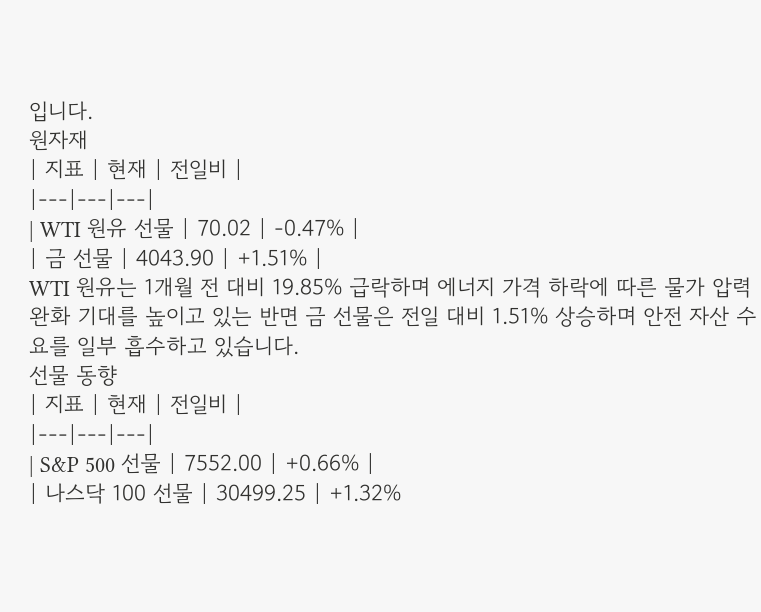입니다.
원자재
| 지표 | 현재 | 전일비 |
|---|---|---|
| WTI 원유 선물 | 70.02 | -0.47% |
| 금 선물 | 4043.90 | +1.51% |
WTI 원유는 1개월 전 대비 19.85% 급락하며 에너지 가격 하락에 따른 물가 압력 완화 기대를 높이고 있는 반면 금 선물은 전일 대비 1.51% 상승하며 안전 자산 수요를 일부 흡수하고 있습니다.
선물 동향
| 지표 | 현재 | 전일비 |
|---|---|---|
| S&P 500 선물 | 7552.00 | +0.66% |
| 나스닥 100 선물 | 30499.25 | +1.32%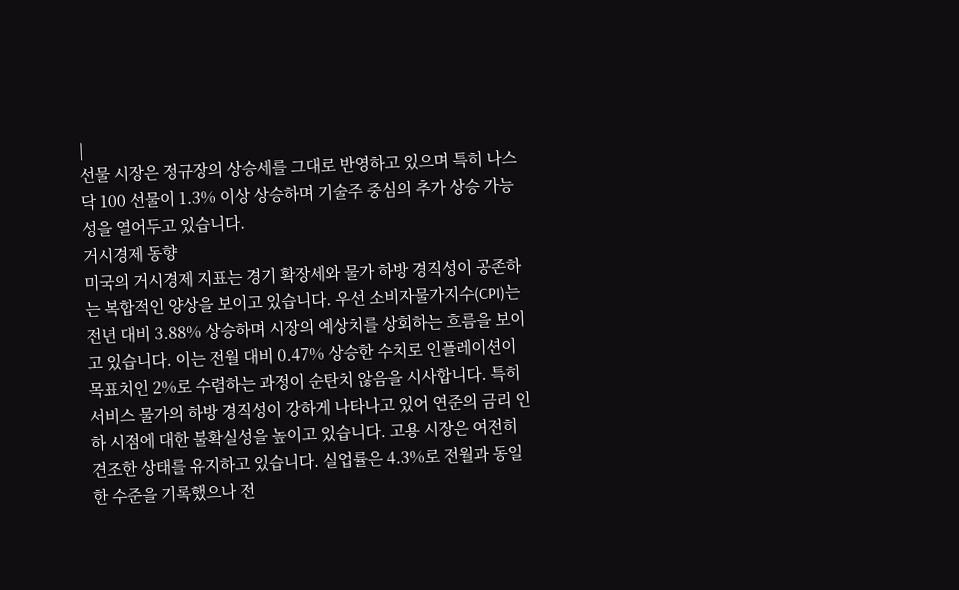|
선물 시장은 정규장의 상승세를 그대로 반영하고 있으며 특히 나스닥 100 선물이 1.3% 이상 상승하며 기술주 중심의 추가 상승 가능성을 열어두고 있습니다.
거시경제 동향
미국의 거시경제 지표는 경기 확장세와 물가 하방 경직성이 공존하는 복합적인 양상을 보이고 있습니다. 우선 소비자물가지수(CPI)는 전년 대비 3.88% 상승하며 시장의 예상치를 상회하는 흐름을 보이고 있습니다. 이는 전월 대비 0.47% 상승한 수치로 인플레이션이 목표치인 2%로 수렴하는 과정이 순탄치 않음을 시사합니다. 특히 서비스 물가의 하방 경직성이 강하게 나타나고 있어 연준의 금리 인하 시점에 대한 불확실성을 높이고 있습니다. 고용 시장은 여전히 견조한 상태를 유지하고 있습니다. 실업률은 4.3%로 전월과 동일한 수준을 기록했으나 전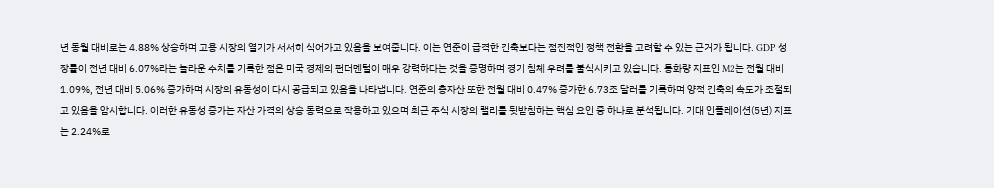년 동월 대비로는 4.88% 상승하며 고용 시장의 열기가 서서히 식어가고 있음을 보여줍니다. 이는 연준이 급격한 긴축보다는 점진적인 정책 전환을 고려할 수 있는 근거가 됩니다. GDP 성장률이 전년 대비 6.07%라는 놀라운 수치를 기록한 점은 미국 경제의 펀더멘털이 매우 강력하다는 것을 증명하며 경기 침체 우려를 불식시키고 있습니다. 통화량 지표인 M2는 전월 대비 1.09%, 전년 대비 5.06% 증가하며 시장의 유동성이 다시 공급되고 있음을 나타냅니다. 연준의 총자산 또한 전월 대비 0.47% 증가한 6.73조 달러를 기록하며 양적 긴축의 속도가 조절되고 있음을 암시합니다. 이러한 유동성 증가는 자산 가격의 상승 동력으로 작용하고 있으며 최근 주식 시장의 랠리를 뒷받침하는 핵심 요인 중 하나로 분석됩니다. 기대 인플레이션(5년) 지표는 2.24%로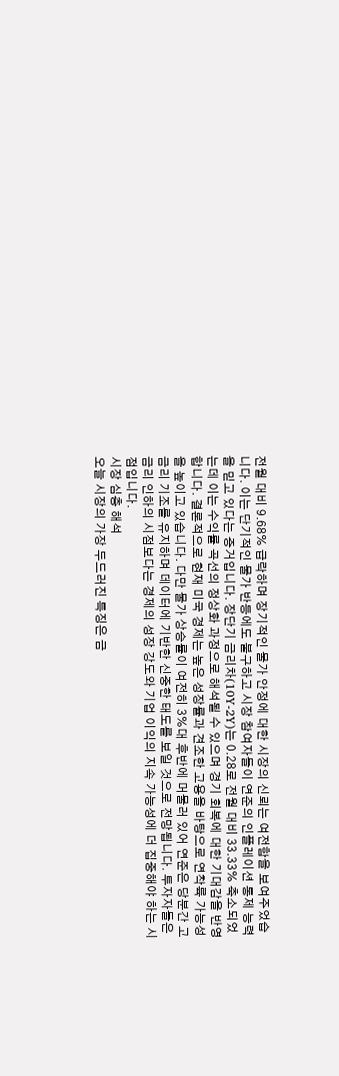전월 대비 9.68% 급락하며 장기적인 물가 안정에 대한 시장의 신뢰는 여전함을 보여주었습니다. 이는 단기적인 물가 반등에도 불구하고 시장 참여자들이 연준의 인플레이션 통제 능력을 믿고 있다는 증거입니다. 장단기 금리차(10Y-2Y)는 0.28로 전월 대비 33.33% 축소되었는데 이는 수익률 곡선의 정상화 과정으로 해석될 수 있으며 경기 회복에 대한 기대감을 반영합니다. 결론적으로 현재 미국 경제는 높은 성장률과 견조한 고용을 바탕으로 연착륙 가능성을 높이고 있습니다. 다만 물가 상승률이 여전히 3%대 후반에 머물러 있어 연준은 당분간 고금리 기조를 유지하며 데이터에 기반한 신중한 태도를 보일 것으로 전망됩니다. 투자자들은 금리 인하의 시점보다는 경제의 성장 강도와 기업 이익의 지속 가능성에 더 집중해야 하는 시점입니다.
시장 심층 해석
오늘 시장의 가장 두드러진 특징은 금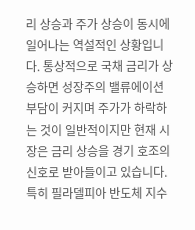리 상승과 주가 상승이 동시에 일어나는 역설적인 상황입니다. 통상적으로 국채 금리가 상승하면 성장주의 밸류에이션 부담이 커지며 주가가 하락하는 것이 일반적이지만 현재 시장은 금리 상승을 경기 호조의 신호로 받아들이고 있습니다. 특히 필라델피아 반도체 지수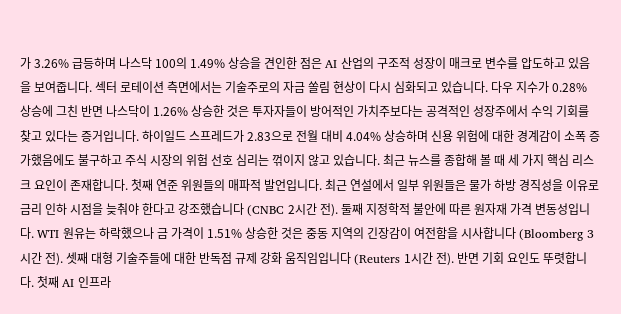가 3.26% 급등하며 나스닥 100의 1.49% 상승을 견인한 점은 AI 산업의 구조적 성장이 매크로 변수를 압도하고 있음을 보여줍니다. 섹터 로테이션 측면에서는 기술주로의 자금 쏠림 현상이 다시 심화되고 있습니다. 다우 지수가 0.28% 상승에 그친 반면 나스닥이 1.26% 상승한 것은 투자자들이 방어적인 가치주보다는 공격적인 성장주에서 수익 기회를 찾고 있다는 증거입니다. 하이일드 스프레드가 2.83으로 전월 대비 4.04% 상승하며 신용 위험에 대한 경계감이 소폭 증가했음에도 불구하고 주식 시장의 위험 선호 심리는 꺾이지 않고 있습니다. 최근 뉴스를 종합해 볼 때 세 가지 핵심 리스크 요인이 존재합니다. 첫째 연준 위원들의 매파적 발언입니다. 최근 연설에서 일부 위원들은 물가 하방 경직성을 이유로 금리 인하 시점을 늦춰야 한다고 강조했습니다 (CNBC 2시간 전). 둘째 지정학적 불안에 따른 원자재 가격 변동성입니다. WTI 원유는 하락했으나 금 가격이 1.51% 상승한 것은 중동 지역의 긴장감이 여전함을 시사합니다 (Bloomberg 3시간 전). 셋째 대형 기술주들에 대한 반독점 규제 강화 움직임입니다 (Reuters 1시간 전). 반면 기회 요인도 뚜렷합니다. 첫째 AI 인프라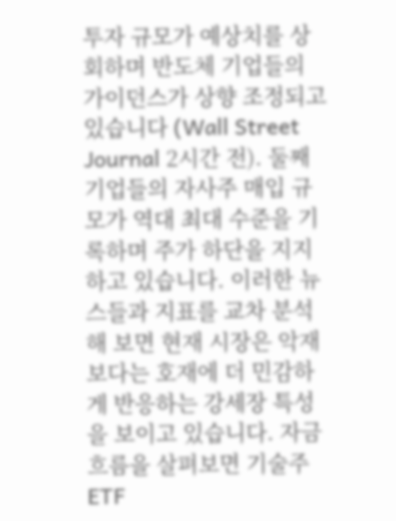투자 규모가 예상치를 상회하며 반도체 기업들의 가이던스가 상향 조정되고 있습니다 (Wall Street Journal 2시간 전). 둘째 기업들의 자사주 매입 규모가 역대 최대 수준을 기록하며 주가 하단을 지지하고 있습니다. 이러한 뉴스들과 지표를 교차 분석해 보면 현재 시장은 악재보다는 호재에 더 민감하게 반응하는 강세장 특성을 보이고 있습니다. 자금 흐름을 살펴보면 기술주 ETF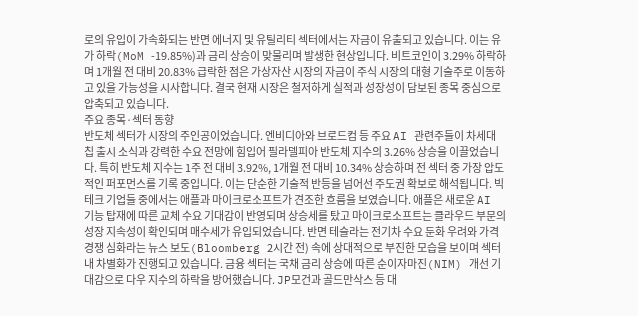로의 유입이 가속화되는 반면 에너지 및 유틸리티 섹터에서는 자금이 유출되고 있습니다. 이는 유가 하락(MoM -19.85%)과 금리 상승이 맞물리며 발생한 현상입니다. 비트코인이 3.29% 하락하며 1개월 전 대비 20.83% 급락한 점은 가상자산 시장의 자금이 주식 시장의 대형 기술주로 이동하고 있을 가능성을 시사합니다. 결국 현재 시장은 철저하게 실적과 성장성이 담보된 종목 중심으로 압축되고 있습니다.
주요 종목·섹터 동향
반도체 섹터가 시장의 주인공이었습니다. 엔비디아와 브로드컴 등 주요 AI 관련주들이 차세대 칩 출시 소식과 강력한 수요 전망에 힘입어 필라델피아 반도체 지수의 3.26% 상승을 이끌었습니다. 특히 반도체 지수는 1주 전 대비 3.92%, 1개월 전 대비 10.34% 상승하며 전 섹터 중 가장 압도적인 퍼포먼스를 기록 중입니다. 이는 단순한 기술적 반등을 넘어선 주도권 확보로 해석됩니다. 빅테크 기업들 중에서는 애플과 마이크로소프트가 견조한 흐름을 보였습니다. 애플은 새로운 AI 기능 탑재에 따른 교체 수요 기대감이 반영되며 상승세를 탔고 마이크로소프트는 클라우드 부문의 성장 지속성이 확인되며 매수세가 유입되었습니다. 반면 테슬라는 전기차 수요 둔화 우려와 가격 경쟁 심화라는 뉴스 보도(Bloomberg 2시간 전) 속에 상대적으로 부진한 모습을 보이며 섹터 내 차별화가 진행되고 있습니다. 금융 섹터는 국채 금리 상승에 따른 순이자마진(NIM) 개선 기대감으로 다우 지수의 하락을 방어했습니다. JP모건과 골드만삭스 등 대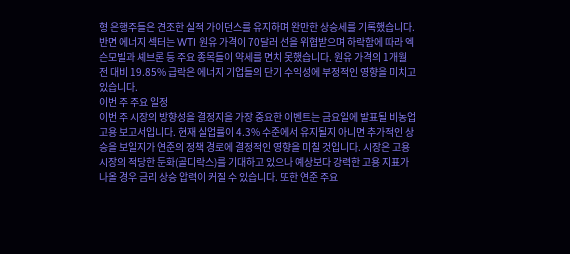형 은행주들은 견조한 실적 가이던스를 유지하며 완만한 상승세를 기록했습니다. 반면 에너지 섹터는 WTI 원유 가격이 70달러 선을 위협받으며 하락함에 따라 엑슨모빌과 셰브론 등 주요 종목들이 약세를 면치 못했습니다. 원유 가격의 1개월 전 대비 19.85% 급락은 에너지 기업들의 단기 수익성에 부정적인 영향을 미치고 있습니다.
이번 주 주요 일정
이번 주 시장의 방향성을 결정지을 가장 중요한 이벤트는 금요일에 발표될 비농업 고용 보고서입니다. 현재 실업률이 4.3% 수준에서 유지될지 아니면 추가적인 상승을 보일지가 연준의 정책 경로에 결정적인 영향을 미칠 것입니다. 시장은 고용 시장의 적당한 둔화(골디락스)를 기대하고 있으나 예상보다 강력한 고용 지표가 나올 경우 금리 상승 압력이 커질 수 있습니다. 또한 연준 주요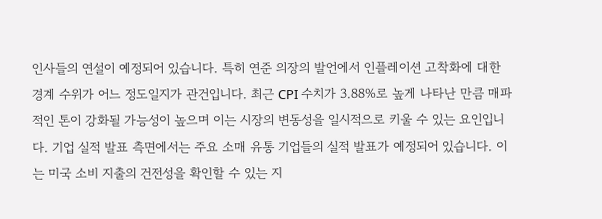인사들의 연설이 예정되어 있습니다. 특히 연준 의장의 발언에서 인플레이션 고착화에 대한 경계 수위가 어느 정도일지가 관건입니다. 최근 CPI 수치가 3.88%로 높게 나타난 만큼 매파적인 톤이 강화될 가능성이 높으며 이는 시장의 변동성을 일시적으로 키울 수 있는 요인입니다. 기업 실적 발표 측면에서는 주요 소매 유통 기업들의 실적 발표가 예정되어 있습니다. 이는 미국 소비 지출의 건전성을 확인할 수 있는 지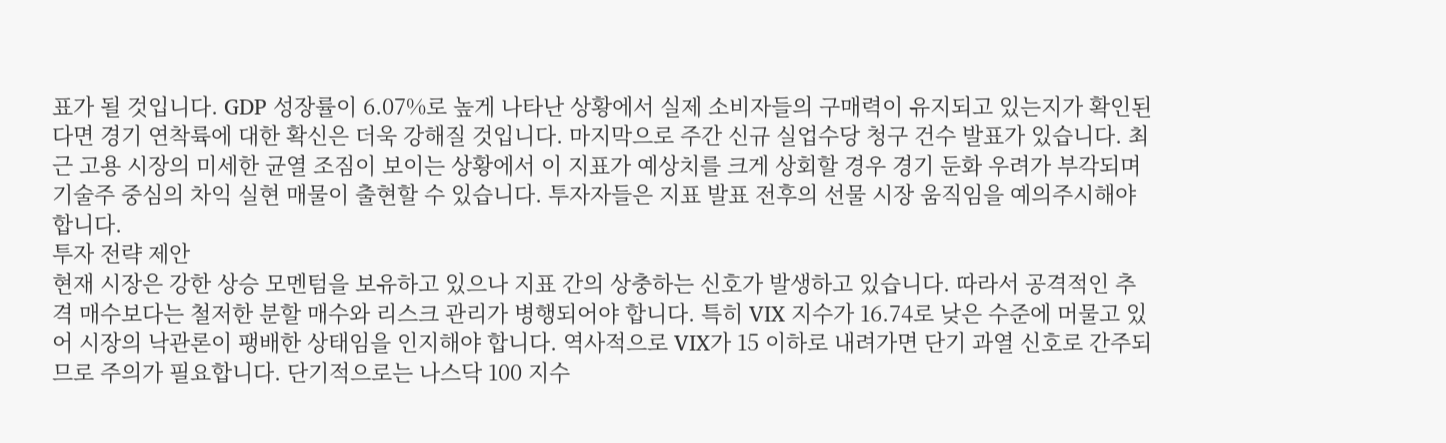표가 될 것입니다. GDP 성장률이 6.07%로 높게 나타난 상황에서 실제 소비자들의 구매력이 유지되고 있는지가 확인된다면 경기 연착륙에 대한 확신은 더욱 강해질 것입니다. 마지막으로 주간 신규 실업수당 청구 건수 발표가 있습니다. 최근 고용 시장의 미세한 균열 조짐이 보이는 상황에서 이 지표가 예상치를 크게 상회할 경우 경기 둔화 우려가 부각되며 기술주 중심의 차익 실현 매물이 출현할 수 있습니다. 투자자들은 지표 발표 전후의 선물 시장 움직임을 예의주시해야 합니다.
투자 전략 제안
현재 시장은 강한 상승 모멘텀을 보유하고 있으나 지표 간의 상충하는 신호가 발생하고 있습니다. 따라서 공격적인 추격 매수보다는 철저한 분할 매수와 리스크 관리가 병행되어야 합니다. 특히 VIX 지수가 16.74로 낮은 수준에 머물고 있어 시장의 낙관론이 팽배한 상태임을 인지해야 합니다. 역사적으로 VIX가 15 이하로 내려가면 단기 과열 신호로 간주되므로 주의가 필요합니다. 단기적으로는 나스닥 100 지수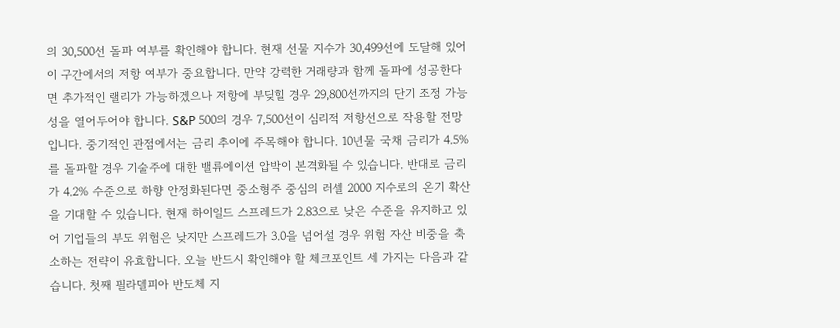의 30,500선 돌파 여부를 확인해야 합니다. 현재 선물 지수가 30,499선에 도달해 있어 이 구간에서의 저항 여부가 중요합니다. 만약 강력한 거래량과 함께 돌파에 성공한다면 추가적인 랠리가 가능하겠으나 저항에 부딪힐 경우 29,800선까지의 단기 조정 가능성을 열어두어야 합니다. S&P 500의 경우 7,500선이 심리적 저항선으로 작용할 전망입니다. 중기적인 관점에서는 금리 추이에 주목해야 합니다. 10년물 국채 금리가 4.5%를 돌파할 경우 기술주에 대한 밸류에이션 압박이 본격화될 수 있습니다. 반대로 금리가 4.2% 수준으로 하향 안정화된다면 중소형주 중심의 러셀 2000 지수로의 온기 확산을 기대할 수 있습니다. 현재 하이일드 스프레드가 2.83으로 낮은 수준을 유지하고 있어 기업들의 부도 위험은 낮지만 스프레드가 3.0을 넘어설 경우 위험 자산 비중을 축소하는 전략이 유효합니다. 오늘 반드시 확인해야 할 체크포인트 세 가지는 다음과 같습니다. 첫째 필라델피아 반도체 지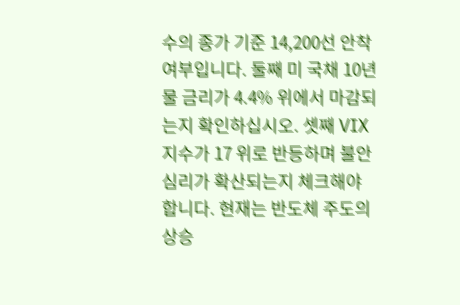수의 종가 기준 14,200선 안착 여부입니다. 둘째 미 국채 10년물 금리가 4.4% 위에서 마감되는지 확인하십시오. 셋째 VIX 지수가 17 위로 반등하며 불안 심리가 확산되는지 체크해야 합니다. 현재는 반도체 주도의 상승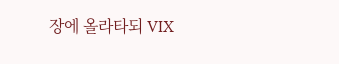장에 올라타되 VIX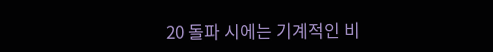20 돌파 시에는 기계적인 비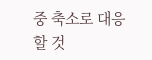중 축소로 대응할 것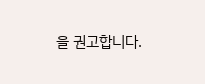을 권고합니다.